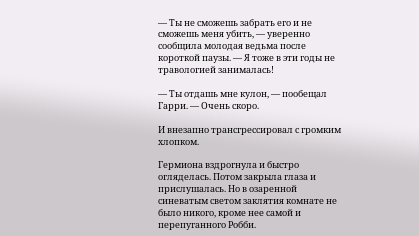— Ты не сможешь забрать его и не сможешь меня убить, — уверенно сообщила молодая ведьма после короткой паузы. — Я тоже в эти годы не травологией занималась!

— Ты отдашь мне кулон, — пообещал Гарри. — Очень скоро.

И внезапно трансгрессировал с громким хлопком.

Гермиона вздрогнула и быстро огляделась. Потом закрыла глаза и прислушалась. Но в озаренной синеватым светом заклятия комнате не было никого, кроме нее самой и перепуганного Робби.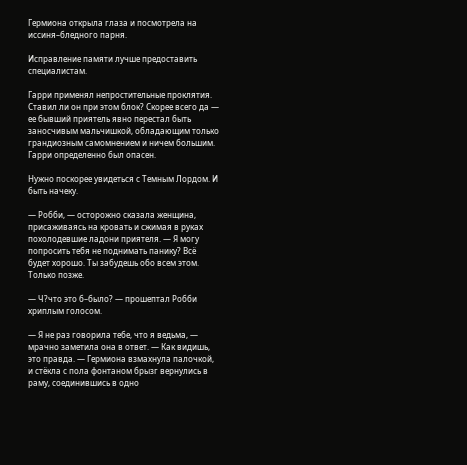Гермиона открыла глаза и посмотрела на иссиня–бледного парня.

Исправление памяти лучше предоставить специалистам.

Гарри применял непростительные проклятия. Ставил ли он при этом блок? Скорее всего да — ее бывший приятель явно перестал быть заносчивым мальчишкой, обладающим только грандиозным самомнением и ничем большим. Гарри определенно был опасен.

Нужно поскорее увидеться с Темным Лордом. И быть начеку.

— Робби, — осторожно сказала женщина, присаживаясь на кровать и сжимая в руках похолодевшие ладони приятеля. — Я могу попросить тебя не поднимать панику? Всё будет хорошо. Ты забудешь обо всем этом. Только позже.

— Ч?что это б–было? — прошептал Робби хриплым голосом.

— Я не раз говорила тебе, что я ведьма, — мрачно заметила она в ответ. — Как видишь, это правда. — Гермиона взмахнула палочкой, и стёкла с пола фонтаном брызг вернулись в раму, соединившись в одно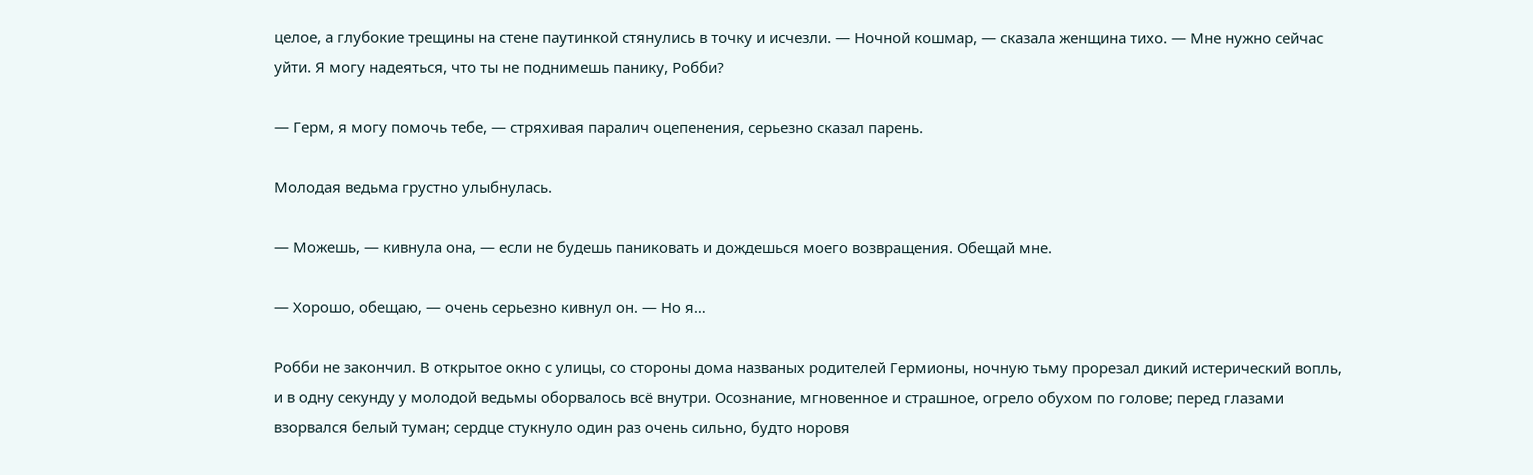целое, а глубокие трещины на стене паутинкой стянулись в точку и исчезли. — Ночной кошмар, — сказала женщина тихо. — Мне нужно сейчас уйти. Я могу надеяться, что ты не поднимешь панику, Робби?

— Герм, я могу помочь тебе, — стряхивая паралич оцепенения, серьезно сказал парень.

Молодая ведьма грустно улыбнулась.

— Можешь, — кивнула она, — если не будешь паниковать и дождешься моего возвращения. Обещай мне.

— Хорошо, обещаю, — очень серьезно кивнул он. — Но я…

Робби не закончил. В открытое окно с улицы, со стороны дома названых родителей Гермионы, ночную тьму прорезал дикий истерический вопль, и в одну секунду у молодой ведьмы оборвалось всё внутри. Осознание, мгновенное и страшное, огрело обухом по голове; перед глазами взорвался белый туман; сердце стукнуло один раз очень сильно, будто норовя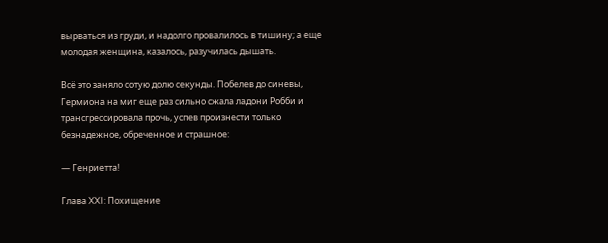вырваться из груди, и надолго провалилось в тишину; а еще молодая женщина, казалось, разучилась дышать.

Всё это заняло сотую долю секунды. Побелев до синевы, Гермиона на миг еще раз сильно сжала ладони Робби и трансгрессировала прочь, успев произнести только безнадежное, обреченное и страшное:

— Генриетта!

Глава XXI: Похищение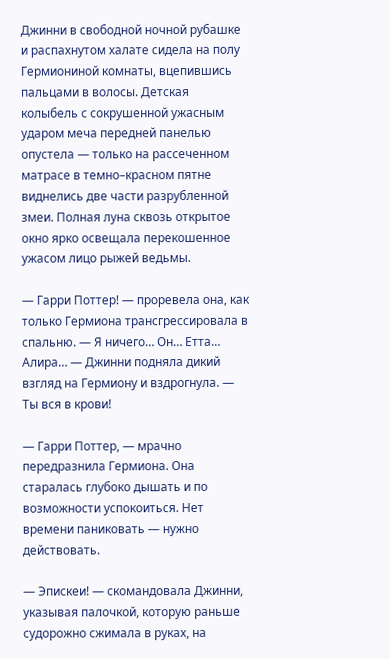Джинни в свободной ночной рубашке и распахнутом халате сидела на полу Гермиониной комнаты, вцепившись пальцами в волосы. Детская колыбель с сокрушенной ужасным ударом меча передней панелью опустела — только на рассеченном матрасе в темно–красном пятне виднелись две части разрубленной змеи. Полная луна сквозь открытое окно ярко освещала перекошенное ужасом лицо рыжей ведьмы.

— Гарри Поттер! — проревела она, как только Гермиона трансгрессировала в спальню. — Я ничего… Он… Етта… Алира… — Джинни подняла дикий взгляд на Гермиону и вздрогнула. — Ты вся в крови!

— Гарри Поттер, — мрачно передразнила Гермиона. Она старалась глубоко дышать и по возможности успокоиться. Нет времени паниковать — нужно действовать.

— Эпискеи! — скомандовала Джинни, указывая палочкой, которую раньше судорожно сжимала в руках, на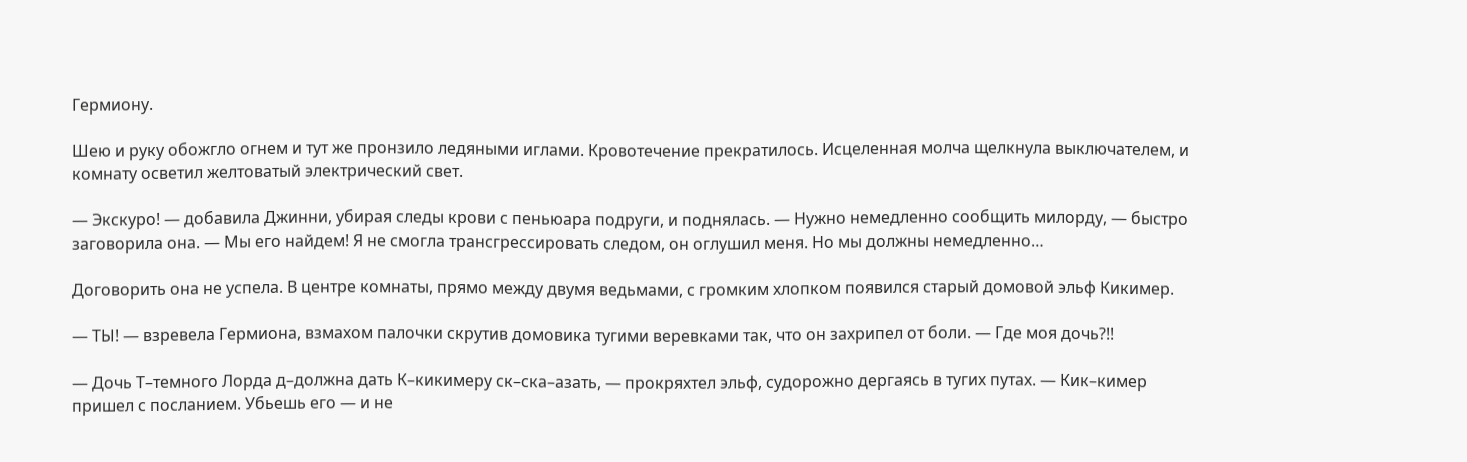Гермиону.

Шею и руку обожгло огнем и тут же пронзило ледяными иглами. Кровотечение прекратилось. Исцеленная молча щелкнула выключателем, и комнату осветил желтоватый электрический свет.

— Экскуро! — добавила Джинни, убирая следы крови с пеньюара подруги, и поднялась. — Нужно немедленно сообщить милорду, — быстро заговорила она. — Мы его найдем! Я не смогла трансгрессировать следом, он оглушил меня. Но мы должны немедленно…

Договорить она не успела. В центре комнаты, прямо между двумя ведьмами, с громким хлопком появился старый домовой эльф Кикимер.

— ТЫ! — взревела Гермиона, взмахом палочки скрутив домовика тугими веревками так, что он захрипел от боли. — Где моя дочь?!!

— Дочь Т–темного Лорда д–должна дать К–кикимеру ск–ска–азать, — прокряхтел эльф, судорожно дергаясь в тугих путах. — Кик–кимер пришел с посланием. Убьешь его — и не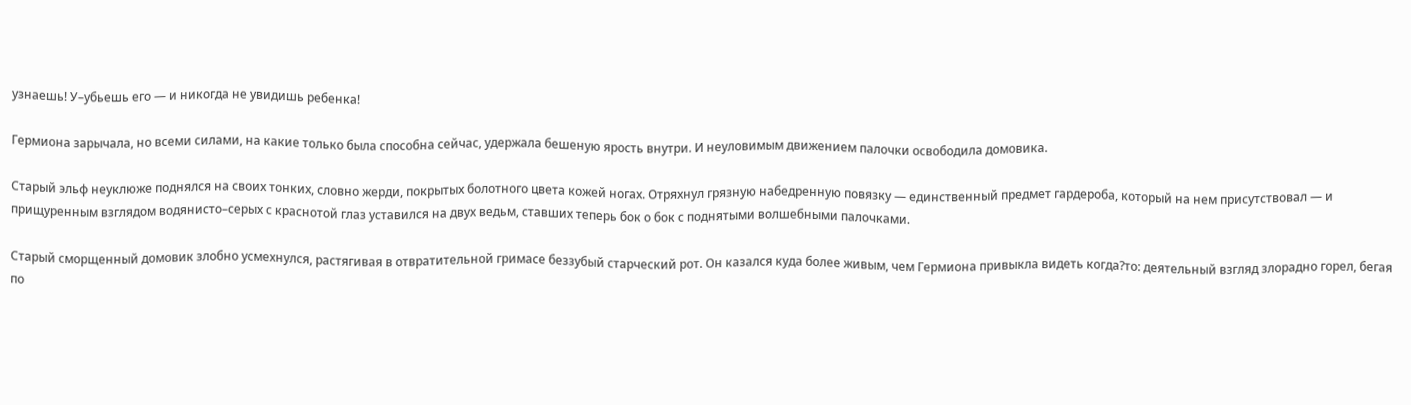узнаешь! У–убьешь его — и никогда не увидишь ребенка!

Гермиона зарычала, но всеми силами, на какие только была способна сейчас, удержала бешеную ярость внутри. И неуловимым движением палочки освободила домовика.

Старый эльф неуклюже поднялся на своих тонких, словно жерди, покрытых болотного цвета кожей ногах. Отряхнул грязную набедренную повязку — единственный предмет гардероба, который на нем присутствовал — и прищуренным взглядом водянисто–серых с краснотой глаз уставился на двух ведьм, ставших теперь бок о бок с поднятыми волшебными палочками.

Старый сморщенный домовик злобно усмехнулся, растягивая в отвратительной гримасе беззубый старческий рот. Он казался куда более живым, чем Гермиона привыкла видеть когда?то: деятельный взгляд злорадно горел, бегая по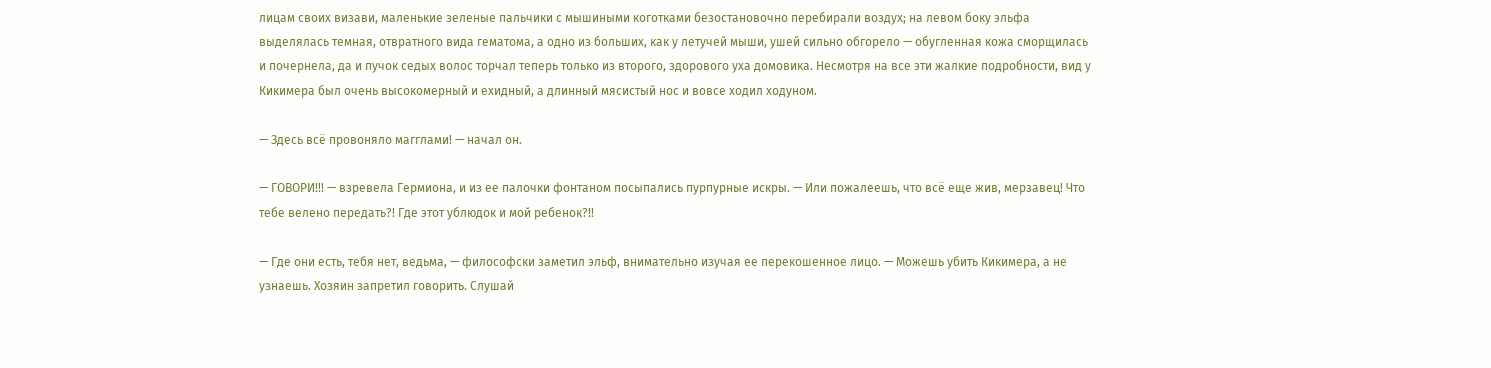лицам своих визави, маленькие зеленые пальчики с мышиными коготками безостановочно перебирали воздух; на левом боку эльфа выделялась темная, отвратного вида гематома, а одно из больших, как у летучей мыши, ушей сильно обгорело — обугленная кожа сморщилась и почернела, да и пучок седых волос торчал теперь только из второго, здорового уха домовика. Несмотря на все эти жалкие подробности, вид у Кикимера был очень высокомерный и ехидный, а длинный мясистый нос и вовсе ходил ходуном.

— Здесь всё провоняло магглами! — начал он.

— ГОВОРИ!!! — взревела Гермиона, и из ее палочки фонтаном посыпались пурпурные искры. — Или пожалеешь, что всё еще жив, мерзавец! Что тебе велено передать?! Где этот ублюдок и мой ребенок?!!

— Где они есть, тебя нет, ведьма, — философски заметил эльф, внимательно изучая ее перекошенное лицо. — Можешь убить Кикимера, а не узнаешь. Хозяин запретил говорить. Слушай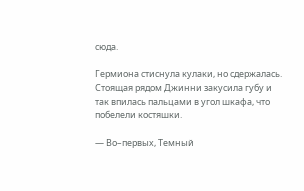сюда.

Гермиона стиснула кулаки, но сдержалась. Стоящая рядом Джинни закусила губу и так впилась пальцами в угол шкафа, что побелели костяшки.

— Во–первых, Темный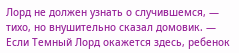Лорд не должен узнать о случившемся, — тихо, но внушительно сказал домовик. — Если Темный Лорд окажется здесь, ребенок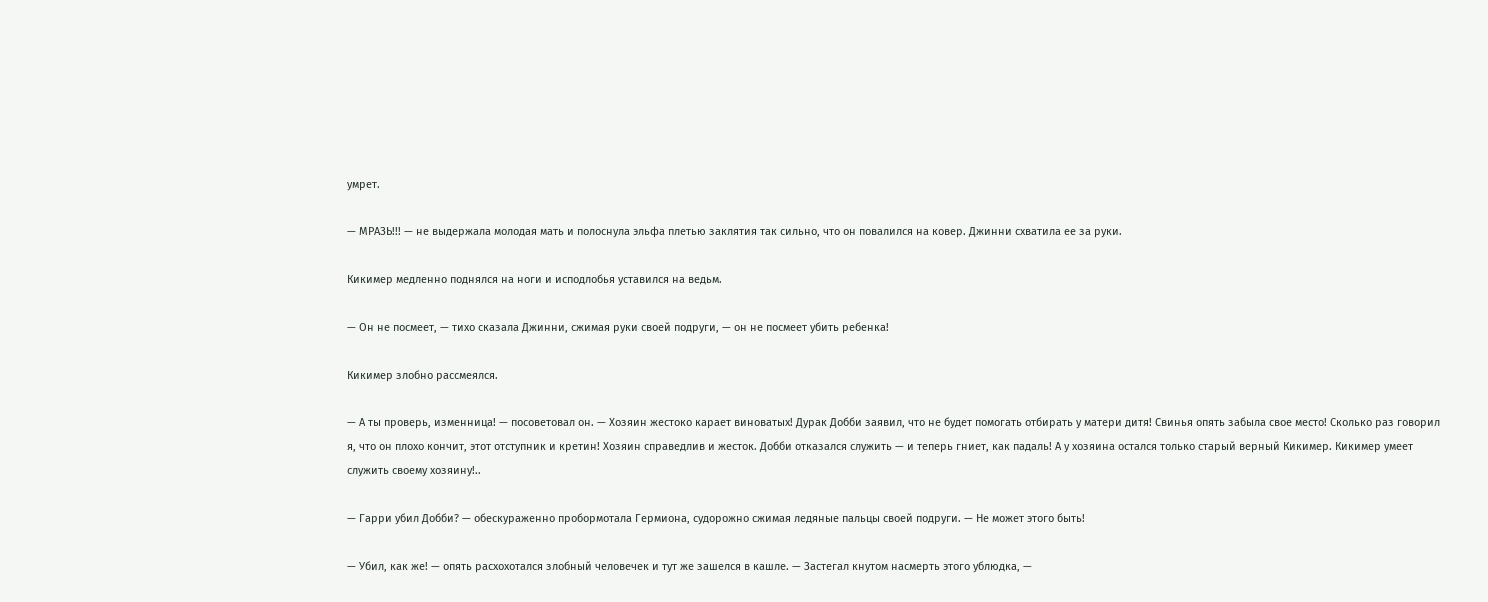умрет.

— МРАЗЬ!!! — не выдержала молодая мать и полоснула эльфа плетью заклятия так сильно, что он повалился на ковер. Джинни схватила ее за руки.

Кикимер медленно поднялся на ноги и исподлобья уставился на ведьм.

— Он не посмеет, — тихо сказала Джинни, сжимая руки своей подруги, — он не посмеет убить ребенка!

Кикимер злобно рассмеялся.

— А ты проверь, изменница! — посоветовал он. — Хозяин жестоко карает виноватых! Дурак Добби заявил, что не будет помогать отбирать у матери дитя! Свинья опять забыла свое место! Сколько раз говорил я, что он плохо кончит, этот отступник и кретин! Хозяин справедлив и жесток. Добби отказался служить — и теперь гниет, как падаль! А у хозяина остался только старый верный Кикимер. Кикимер умеет служить своему хозяину!..

— Гарри убил Добби? — обескураженно пробормотала Гермиона, судорожно сжимая ледяные пальцы своей подруги. — Не может этого быть!

— Убил, как же! — опять расхохотался злобный человечек и тут же зашелся в кашле. — Застегал кнутом насмерть этого ублюдка, —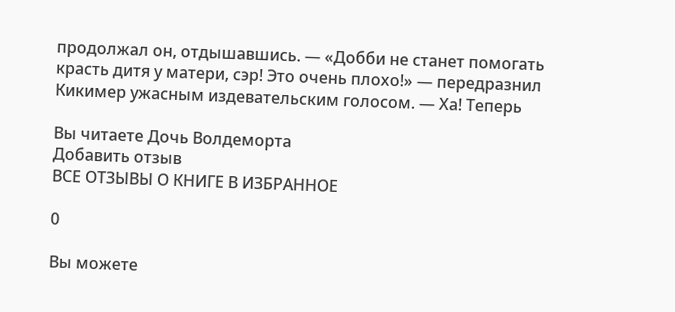продолжал он, отдышавшись. — «Добби не станет помогать красть дитя у матери, сэр! Это очень плохо!» — передразнил Кикимер ужасным издевательским голосом. — Ха! Теперь

Вы читаете Дочь Волдеморта
Добавить отзыв
ВСЕ ОТЗЫВЫ О КНИГЕ В ИЗБРАННОЕ

0

Вы можете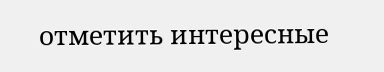отметить интересные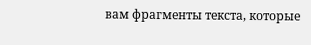вам фрагменты текста, которые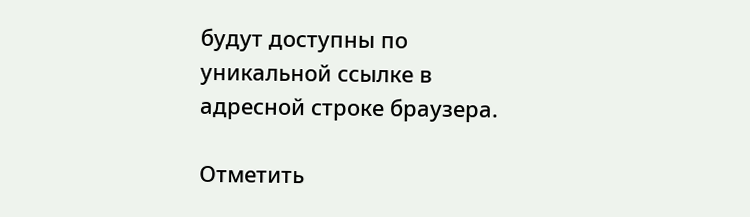будут доступны по уникальной ссылке в адресной строке браузера.

Отметить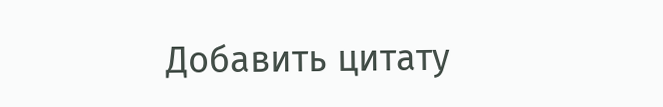Добавить цитату